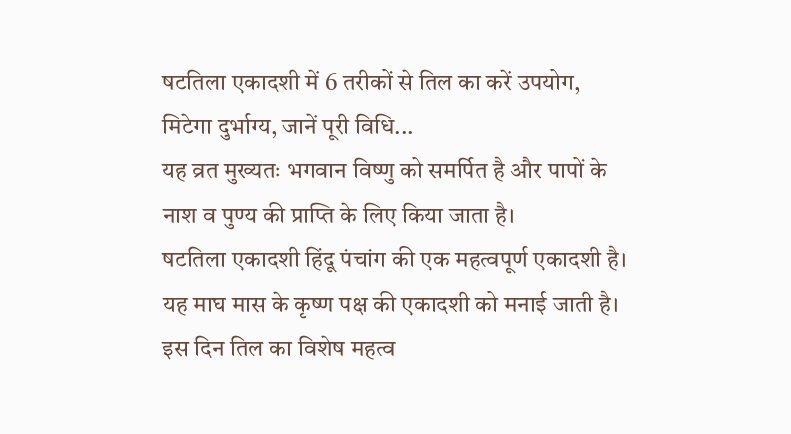षटतिला एकादशी में 6 तरीकों से तिल का करें उपयोग, मिटेगा दुर्भाग्य, जानें पूरी विधि...
यह व्रत मुख्यतः भगवान विष्णु को समर्पित है और पापों के नाश व पुण्य की प्राप्ति के लिए किया जाता है।
षटतिला एकादशी हिंदू पंचांग की एक महत्वपूर्ण एकादशी है। यह माघ मास के कृष्ण पक्ष की एकादशी को मनाई जाती है। इस दिन तिल का विशेष महत्व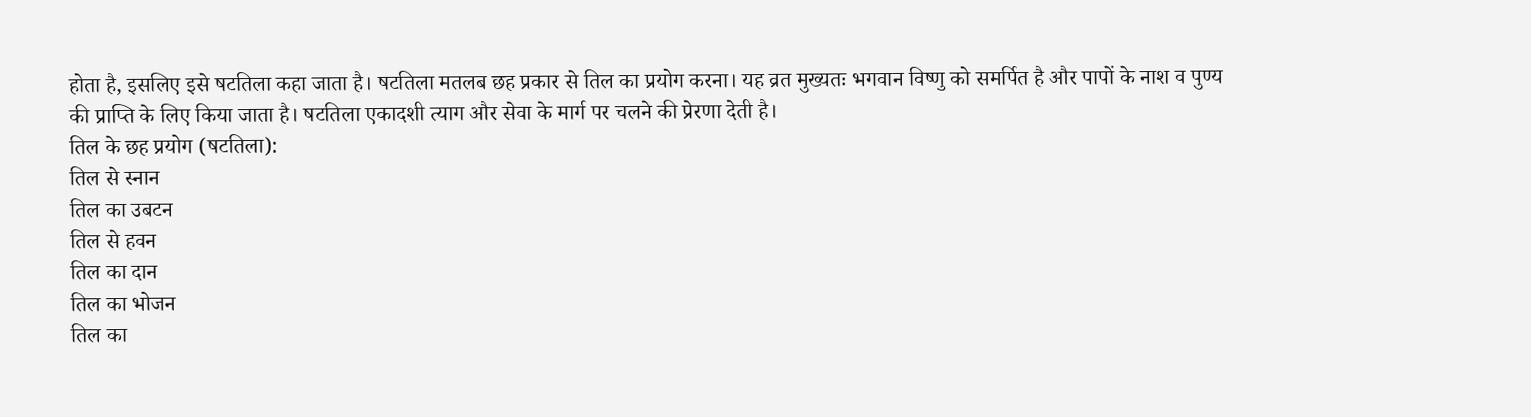होता है, इसलिए इसे षटतिला कहा जाता है। षटतिला मतलब छह प्रकार से तिल का प्रयोग करना। यह व्रत मुख्यतः भगवान विष्णु को समर्पित है और पापों के नाश व पुण्य की प्राप्ति के लिए किया जाता है। षटतिला एकादशी त्याग और सेवा के मार्ग पर चलने की प्रेरणा देती है।
तिल के छह प्रयोग (षटतिला):
तिल से स्नान
तिल का उबटन
तिल से हवन
तिल का दान
तिल का भोजन
तिल का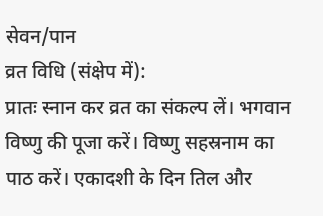सेवन/पान
व्रत विधि (संक्षेप में):
प्रातः स्नान कर व्रत का संकल्प लें। भगवान विष्णु की पूजा करें। विष्णु सहस्रनाम का पाठ करें। एकादशी के दिन तिल और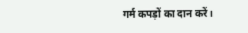गर्म कपड़ों का दान करें।